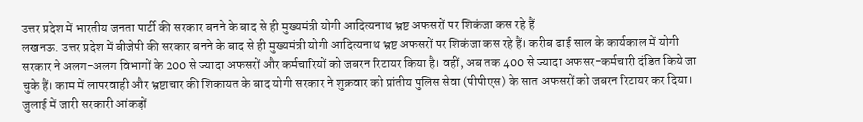उत्तर प्रदेश में भारतीय जनता पार्टी की सरकार बनने के बाद से ही मुख्यमंत्री योगी आदित्यनाथ भ्रष्ट अफसरों पर शिकंजा कस रहे हैं
लखनऊ. उत्तर प्रदेश में बीजेपी की सरकार बनने के बाद से ही मुख्यमंत्री योगी आदित्यनाथ भ्रष्ट अफसरों पर शिकंजा कस रहे हैं। करीब ढाई साल के कार्यकाल में योगी सरकार ने अलग-अलग विभागों के 200 से ज्यादा अफसरों और कर्मचारियों को जबरन रिटायर किया है। वहीं, अब तक 400 से ज्यादा अफसर-कर्मचारी दंडित किये जा चुके हैं। काम में लापरवाही और भ्रष्टाचार की शिकायत के बाद योगी सरकार ने शुक्रवार को प्रांतीय पुलिस सेवा (पीपीएस) के सात अफसरों को जबरन रिटायर कर दिया। जुलाई में जारी सरकारी आंकड़ों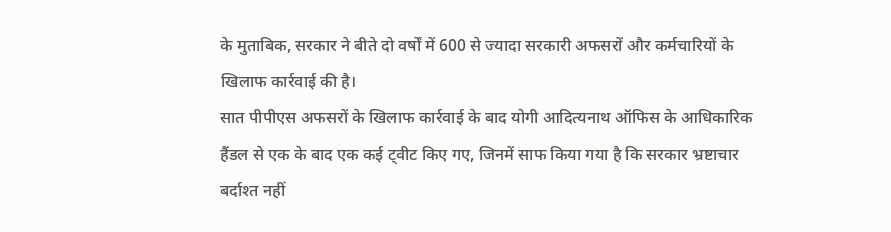के मुताबिक, सरकार ने बीते दो वर्षों में 600 से ज्यादा सरकारी अफसरों और कर्मचारियों के खिलाफ कार्रवाई की है।
सात पीपीएस अफसरों के खिलाफ कार्रवाई के बाद योगी आदित्यनाथ ऑफिस के आधिकारिक हैंडल से एक के बाद एक कई ट्वीट किए गए, जिनमें साफ किया गया है कि सरकार भ्रष्टाचार बर्दाश्त नहीं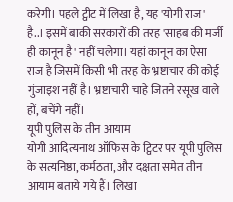करेगी। पहले ट्वीट में लिखा है, यह 'योगी राज' है..। इसमें बाकी सरकारों की तरह 'साहब की मर्जी ही कानून है' नहीं चलेगा। यहां कानून का ऐसा राज है जिसमें किसी भी तरह के भ्रष्टाचार की कोई गुंजाइश नहीं है। भ्रष्टाचारी चाहे जितने रसूख वाले हों, बचेंगे नहीं।
यूपी पुलिस के तीन आयाम
योगी आदित्यनाथ ऑफिस के ट्विटर पर यूपी पुलिस के सत्यनिष्ठा, कर्मठता, और दक्षता समेत तीन आयाम बताये गये हैं। लिखा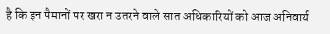है कि इन पैमानों पर खरा न उतरने वाले सात अधिकारियों को आज अनिवार्य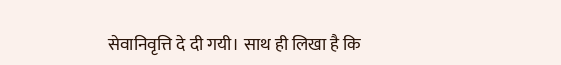सेवानिवृत्ति दे दी गयी। साथ ही लिखा है कि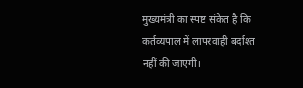मुख्यमंत्री का स्पष्ट संकेत है कि कर्तव्यपाल में लापरवाही बर्दाश्त नहीं की जाएगी।